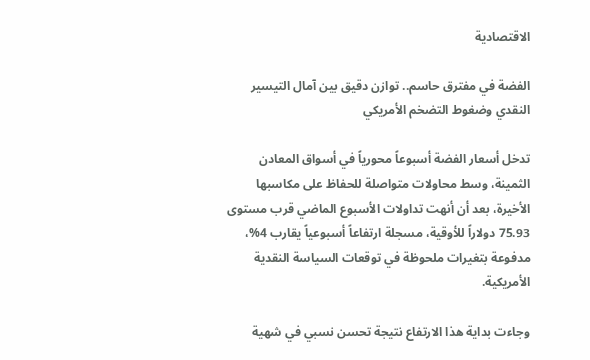الاقتصادية

الفضة في مفترق حاسم.. توازن دقيق بين آمال التيسير النقدي وضغوط التضخم الأمريكي

تدخل أسعار الفضة أسبوعاً محورياً في أسواق المعادن الثمينة، وسط محاولات متواصلة للحفاظ على مكاسبها الأخيرة، بعد أن أنهت تداولات الأسبوع الماضي قرب مستوى 75.93 دولاراً للأوقية، مسجلة ارتفاعاً أسبوعياً يقارب 4%، مدفوعة بتغيرات ملحوظة في توقعات السياسة النقدية الأمريكية.

وجاءت بداية هذا الارتفاع نتيجة تحسن نسبي في شهية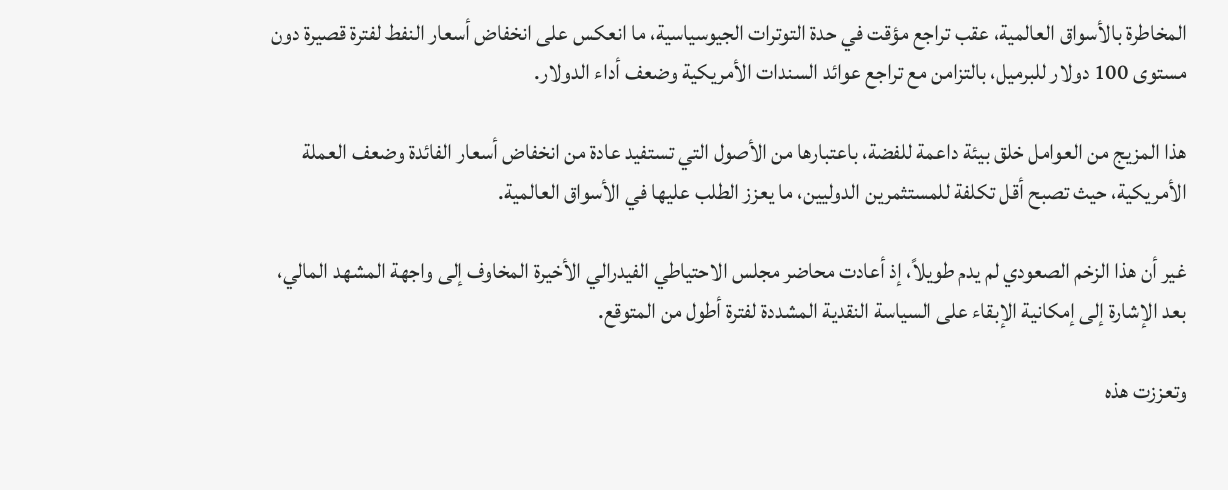المخاطرة بالأسواق العالمية، عقب تراجع مؤقت في حدة التوترات الجيوسياسية، ما انعكس على انخفاض أسعار النفط لفترة قصيرة دون مستوى 100 دولار للبرميل، بالتزامن مع تراجع عوائد السندات الأمريكية وضعف أداء الدولار.

هذا المزيج من العوامل خلق بيئة داعمة للفضة، باعتبارها من الأصول التي تستفيد عادة من انخفاض أسعار الفائدة وضعف العملة الأمريكية، حيث تصبح أقل تكلفة للمستثمرين الدوليين، ما يعزز الطلب عليها في الأسواق العالمية.

غير أن هذا الزخم الصعودي لم يدم طويلاً، إذ أعادت محاضر مجلس الاحتياطي الفيدرالي الأخيرة المخاوف إلى واجهة المشهد المالي، بعد الإشارة إلى إمكانية الإبقاء على السياسة النقدية المشددة لفترة أطول من المتوقع.

وتعززت هذه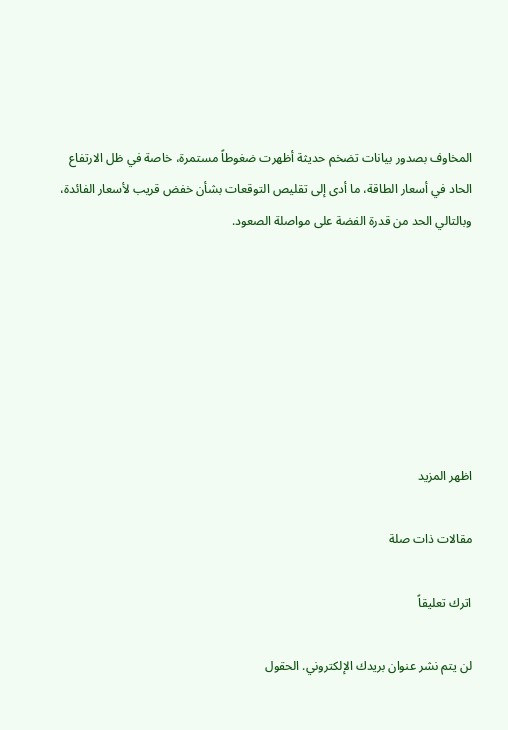المخاوف بصدور بيانات تضخم حديثة أظهرت ضغوطاً مستمرة، خاصة في ظل الارتفاع الحاد في أسعار الطاقة، ما أدى إلى تقليص التوقعات بشأن خفض قريب لأسعار الفائدة، وبالتالي الحد من قدرة الفضة على مواصلة الصعود.







اظهر المزيد

مقالات ذات صلة

اترك تعليقاً

لن يتم نشر عنوان بريدك الإلكتروني. الحقول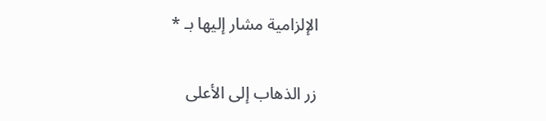الإلزامية مشار إليها بـ *

زر الذهاب إلى الأعلى